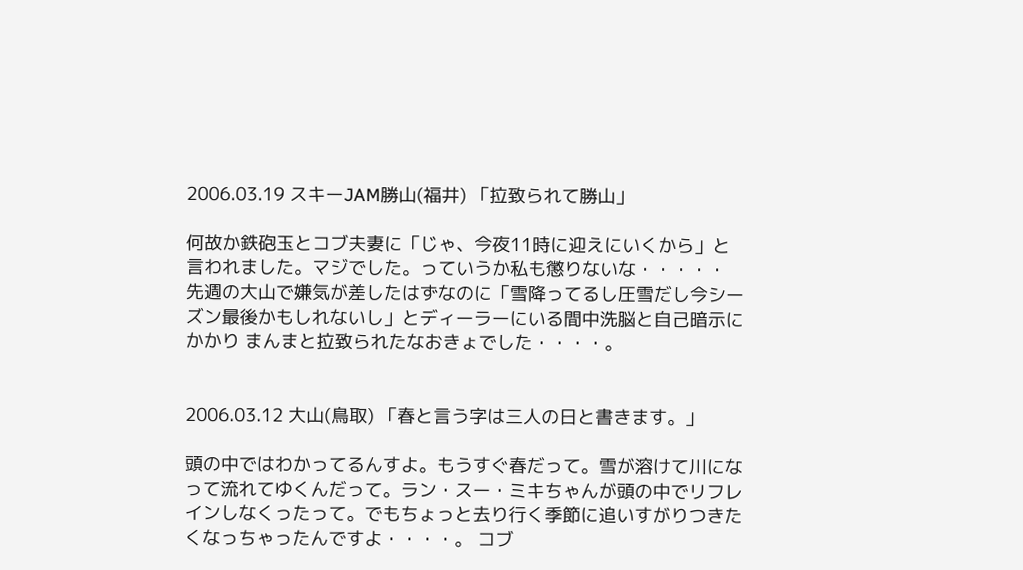2006.03.19 スキーJAM勝山(福井) 「拉致られて勝山」

何故か鉄砲玉とコブ夫妻に「じゃ、今夜11時に迎えにいくから」と言われました。マジでした。っていうか私も懲りないな・・・・・ 先週の大山で嫌気が差したはずなのに「雪降ってるし圧雪だし今シーズン最後かもしれないし」とディーラーにいる間中洗脳と自己暗示にかかり まんまと拉致られたなおきょでした・・・・。


2006.03.12 大山(鳥取) 「春と言う字は三人の日と書きます。」

頭の中ではわかってるんすよ。もうすぐ春だって。雪が溶けて川になって流れてゆくんだって。ラン・スー・ミキちゃんが頭の中でリフレインしなくったって。でもちょっと去り行く季節に追いすがりつきたくなっちゃったんですよ・・・・。 コブ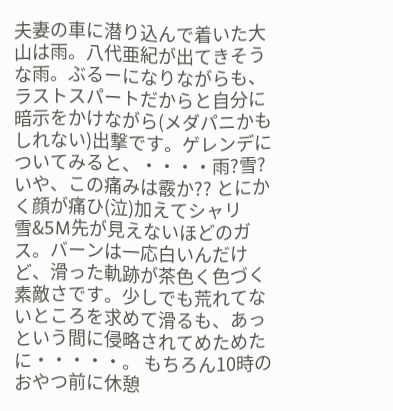夫妻の車に潜り込んで着いた大山は雨。八代亜紀が出てきそうな雨。ぶるーになりながらも、ラストスパートだからと自分に暗示をかけながら(メダパニかもしれない)出撃です。ゲレンデについてみると、・・・・雨?雪?いや、この痛みは霰か?? とにかく顔が痛ひ(泣)加えてシャリ雪&5M先が見えないほどのガス。バーンは一応白いんだけど、滑った軌跡が茶色く色づく素敵さです。少しでも荒れてないところを求めて滑るも、あっという間に侵略されてめためたに・・・・・。 もちろん10時のおやつ前に休憩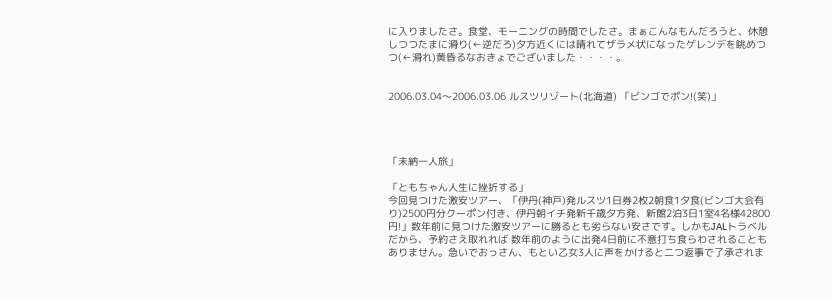に入りましたさ。食堂、モーニングの時間でしたさ。まぁこんなもんだろうと、休憩しつつたまに滑り(←逆だろ)夕方近くには晴れてザラメ状になったゲレンデを眺めつつ(←滑れ)黄昏るなおきょでございました・・・・。


2006.03.04〜2006.03.06 ルスツリゾート(北海道) 「ビンゴでポン!(笑)」




「未納一人旅」

「ともちゃん人生に挫折する」
今回見つけた激安ツアー、「伊丹(神戸)発ルスツ1日券2枚2朝食1夕食(ビンゴ大会有り)2500円分クーポン付き、伊丹朝イチ発新千歳夕方発、新館2泊3日1室4名様42800円!」数年前に見つけた激安ツアーに勝るとも劣らない安さです。しかもJALトラベルだから、予約さえ取れれば 数年前のように出発4日前に不意打ち食らわされることもありません。急いでおっさん、もとい乙女3人に声をかけると二つ返事で了承されま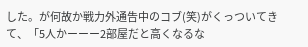した。が何故か戦力外通告中のコブ(笑)がくっついてきて、「5人かーーー2部屋だと高くなるな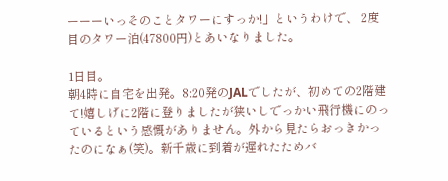ーーーいっそのことタワーにすっか!」というわけで、 2度目のタワー泊(47800円)とあいなりました。

1日目。
朝4時に自宅を出発。8:20発のJALでしたが、初めての2階建て!嬉しげに2階に登りましたが狭いしでっかい飛行機にのっているという感慨がありません。外から見たらおっきかったのになぁ(笑)。新千歳に到着が遅れたためバ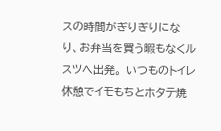スの時間がぎりぎりになり、お弁当を買う暇もなくルスツへ出発。 いつものトイレ休憩でイモもちとホタテ焼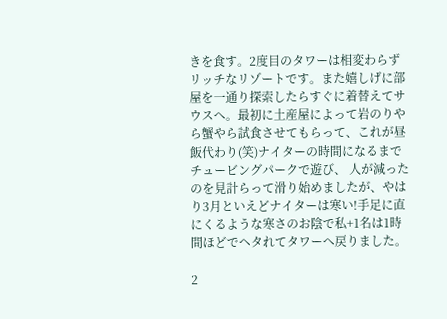きを食す。2度目のタワーは相変わらずリッチなリゾートです。また嬉しげに部屋を一通り探索したらすぐに着替えてサウスへ。最初に土産屋によって岩のりやら蟹やら試食させてもらって、これが昼飯代わり(笑)ナイターの時間になるまでチュービングパークで遊び、 人が減ったのを見計らって滑り始めましたが、やはり3月といえどナイターは寒い!手足に直にくるような寒さのお陰で私+1名は1時間ほどでヘタれてタワーへ戻りました。

2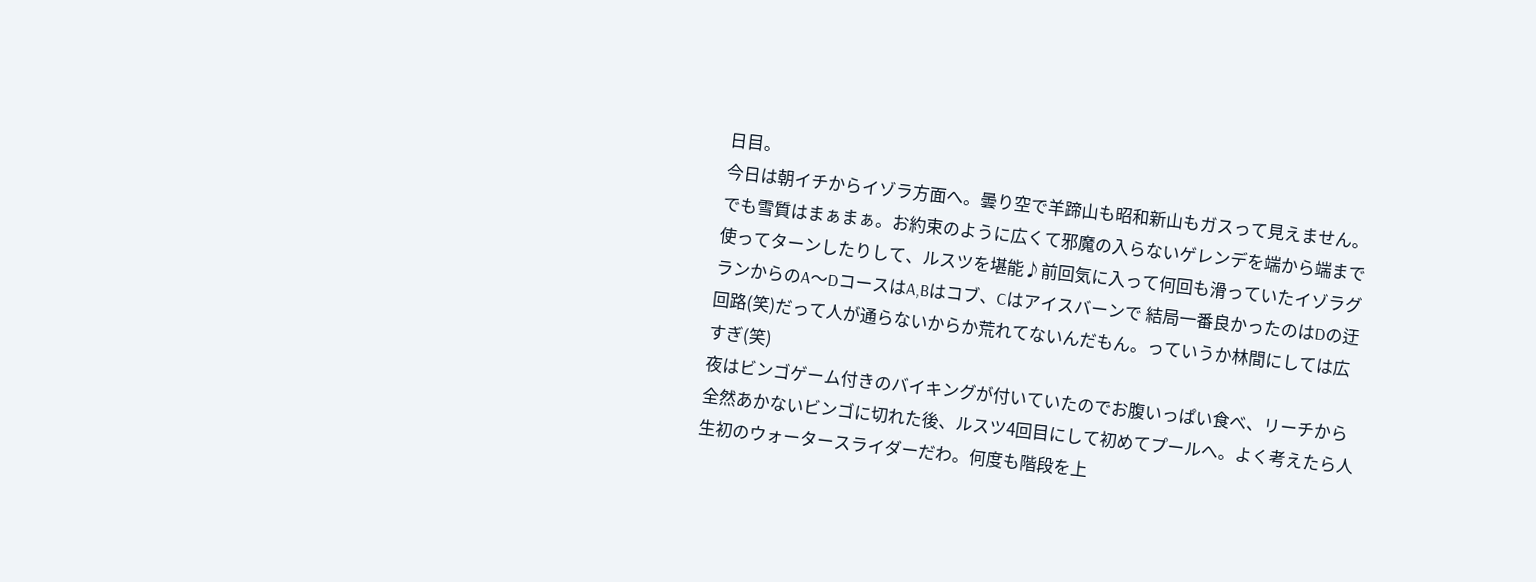日目。
今日は朝イチからイゾラ方面へ。曇り空で羊蹄山も昭和新山もガスって見えません。でも雪質はまぁまぁ。お約束のように広くて邪魔の入らないゲレンデを端から端まで使ってターンしたりして、ルスツを堪能♪前回気に入って何回も滑っていたイゾラグランからのA〜DコースはA,Bはコブ、Cはアイスバーンで 結局一番良かったのはDの迂回路(笑)だって人が通らないからか荒れてないんだもん。っていうか林間にしては広すぎ(笑)
夜はビンゴゲーム付きのバイキングが付いていたのでお腹いっぱい食べ、リーチから全然あかないビンゴに切れた後、ルスツ4回目にして初めてプールへ。よく考えたら人生初のウォータースライダーだわ。何度も階段を上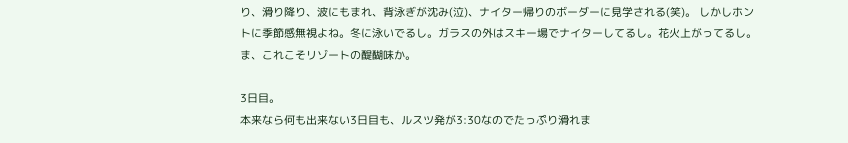り、滑り降り、波にもまれ、背泳ぎが沈み(泣)、ナイター帰りのボーダーに見学される(笑)。 しかしホントに季節感無視よね。冬に泳いでるし。ガラスの外はスキー場でナイターしてるし。花火上がってるし。ま、これこそリゾートの醍醐味か。

3日目。
本来なら何も出来ない3日目も、ルスツ発が3:30なのでたっぷり滑れま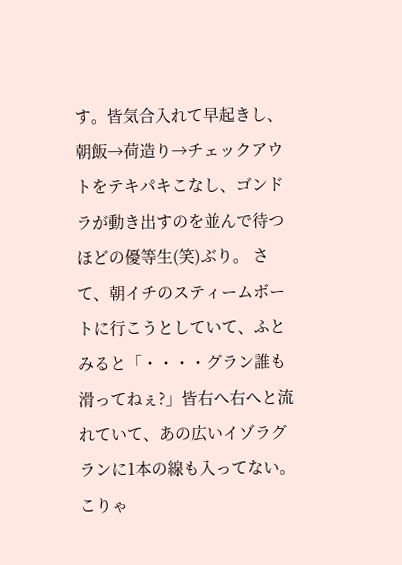す。皆気合入れて早起きし、朝飯→荷造り→チェックアウトをテキパキこなし、ゴンドラが動き出すのを並んで待つほどの優等生(笑)ぶり。 さて、朝イチのスティームボートに行こうとしていて、ふとみると「・・・・グラン誰も滑ってねぇ?」皆右へ右へと流れていて、あの広いイゾラグランに1本の線も入ってない。こりゃ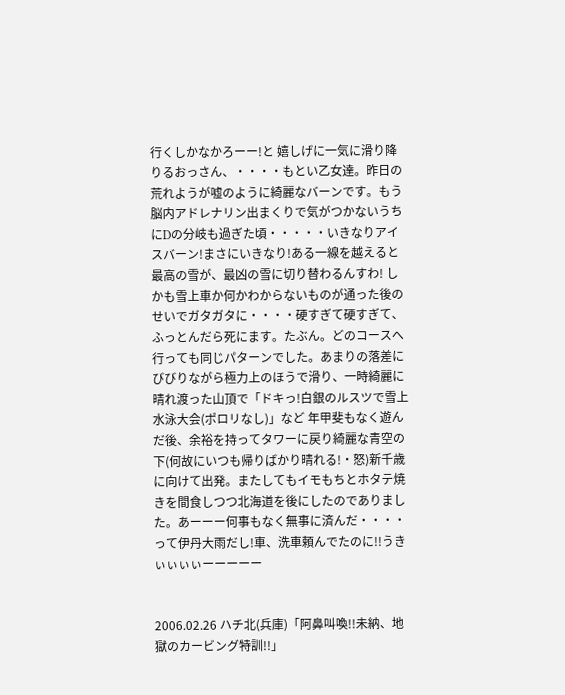行くしかなかろーー!と 嬉しげに一気に滑り降りるおっさん、・・・・もとい乙女達。昨日の荒れようが嘘のように綺麗なバーンです。もう脳内アドレナリン出まくりで気がつかないうちにDの分岐も過ぎた頃・・・・・いきなりアイスバーン!まさにいきなり!ある一線を越えると最高の雪が、最凶の雪に切り替わるんすわ! しかも雪上車か何かわからないものが通った後のせいでガタガタに・・・・硬すぎて硬すぎて、ふっとんだら死にます。たぶん。どのコースへ行っても同じパターンでした。あまりの落差にびびりながら極力上のほうで滑り、一時綺麗に晴れ渡った山頂で「ドキっ!白銀のルスツで雪上水泳大会(ポロリなし)」など 年甲斐もなく遊んだ後、余裕を持ってタワーに戻り綺麗な青空の下(何故にいつも帰りばかり晴れる!・怒)新千歳に向けて出発。またしてもイモもちとホタテ焼きを間食しつつ北海道を後にしたのでありました。あーーー何事もなく無事に済んだ・・・・って伊丹大雨だし!車、洗車頼んでたのに!!うきぃぃぃぃーーーーー


2006.02.26 ハチ北(兵庫)「阿鼻叫喚!!未納、地獄のカービング特訓!!」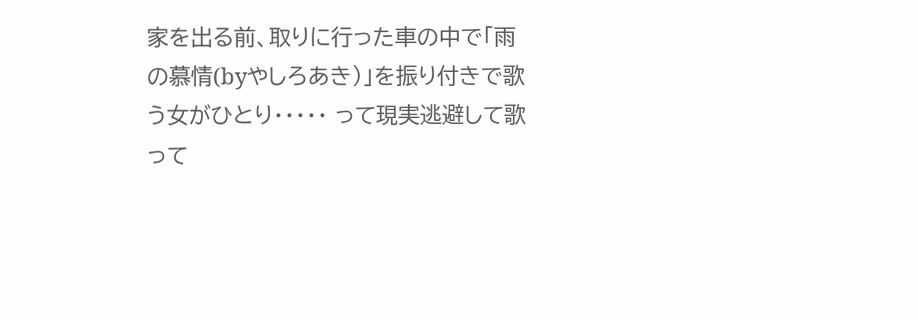家を出る前、取りに行った車の中で「雨の慕情(byやしろあき)」を振り付きで歌う女がひとり・・・・・ って現実逃避して歌って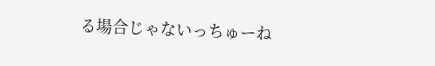る場合じゃないっちゅーね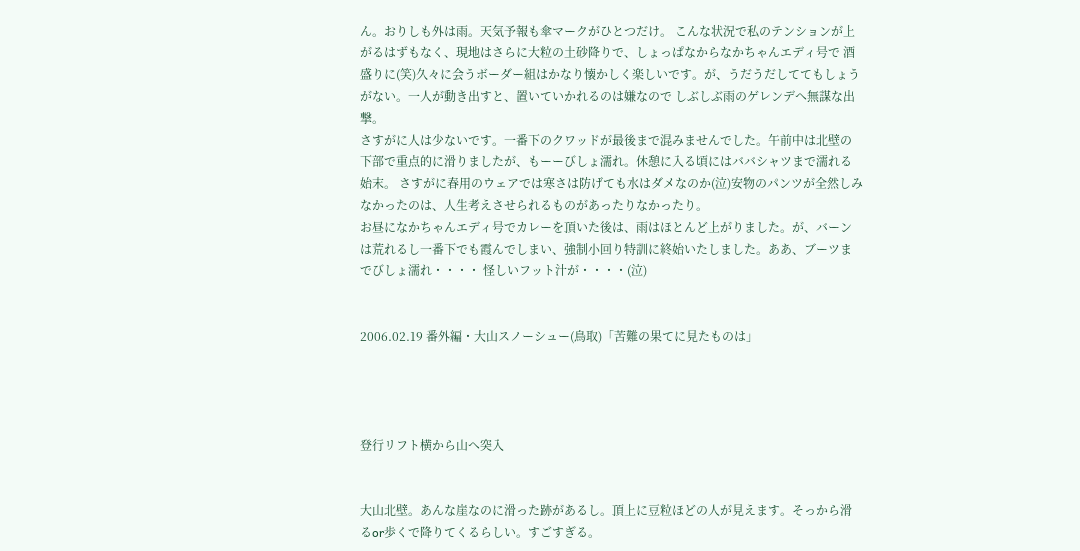ん。おりしも外は雨。天気予報も傘マークがひとつだけ。 こんな状況で私のテンションが上がるはずもなく、現地はさらに大粒の土砂降りで、しょっぱなからなかちゃんエディ号で 酒盛りに(笑)久々に会うボーダー組はかなり懐かしく楽しいです。が、うだうだしててもしょうがない。一人が動き出すと、置いていかれるのは嫌なので しぶしぶ雨のゲレンデへ無謀な出撃。
さすがに人は少ないです。一番下のクワッドが最後まで混みませんでした。午前中は北壁の下部で重点的に滑りましたが、もーーびしょ濡れ。休憩に入る頃にはババシャツまで濡れる始末。 さすがに春用のウェアでは寒さは防げても水はダメなのか(泣)安物のパンツが全然しみなかったのは、人生考えさせられるものがあったりなかったり。
お昼になかちゃんエディ号でカレーを頂いた後は、雨はほとんど上がりました。が、バーンは荒れるし一番下でも霞んでしまい、強制小回り特訓に終始いたしました。ああ、ブーツまでびしょ濡れ・・・・ 怪しいフット汁が・・・・(泣)


2006.02.19 番外編・大山スノーシュー(鳥取)「苦難の果てに見たものは」




登行リフト横から山へ突入


大山北壁。あんな崖なのに滑った跡があるし。頂上に豆粒ほどの人が見えます。そっから滑るor歩くで降りてくるらしい。すごすぎる。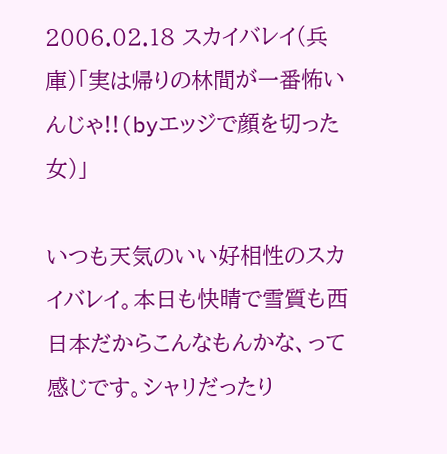2006.02.18 スカイバレイ(兵庫)「実は帰りの林間が一番怖いんじゃ!!(byエッジで顔を切った女)」

いつも天気のいい好相性のスカイバレイ。本日も快晴で雪質も西日本だからこんなもんかな、って感じです。シャリだったり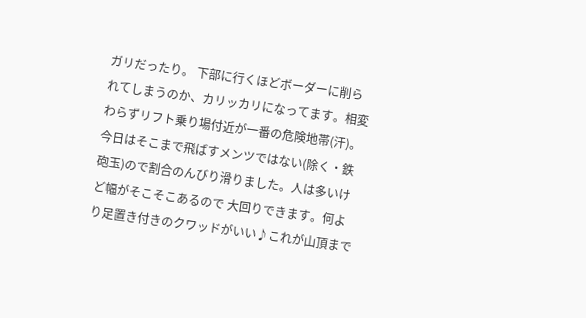ガリだったり。 下部に行くほどボーダーに削られてしまうのか、カリッカリになってます。相変わらずリフト乗り場付近が一番の危険地帯(汗)。 今日はそこまで飛ばすメンツではない(除く・鉄砲玉)ので割合のんびり滑りました。人は多いけど幅がそこそこあるので 大回りできます。何より足置き付きのクワッドがいい♪これが山頂まで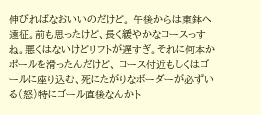伸びればなおいいのだけど。 午後からは東鉢へ遠征。前も思ったけど、長く緩やかなコースっすね。悪くはないけどリフトが遅すぎ。それに何本かポールを滑ったんだけど、 コース付近もしくはゴールに座り込む、死にたがりなボーダーが必ずいる(怒)特にゴール直後なんかト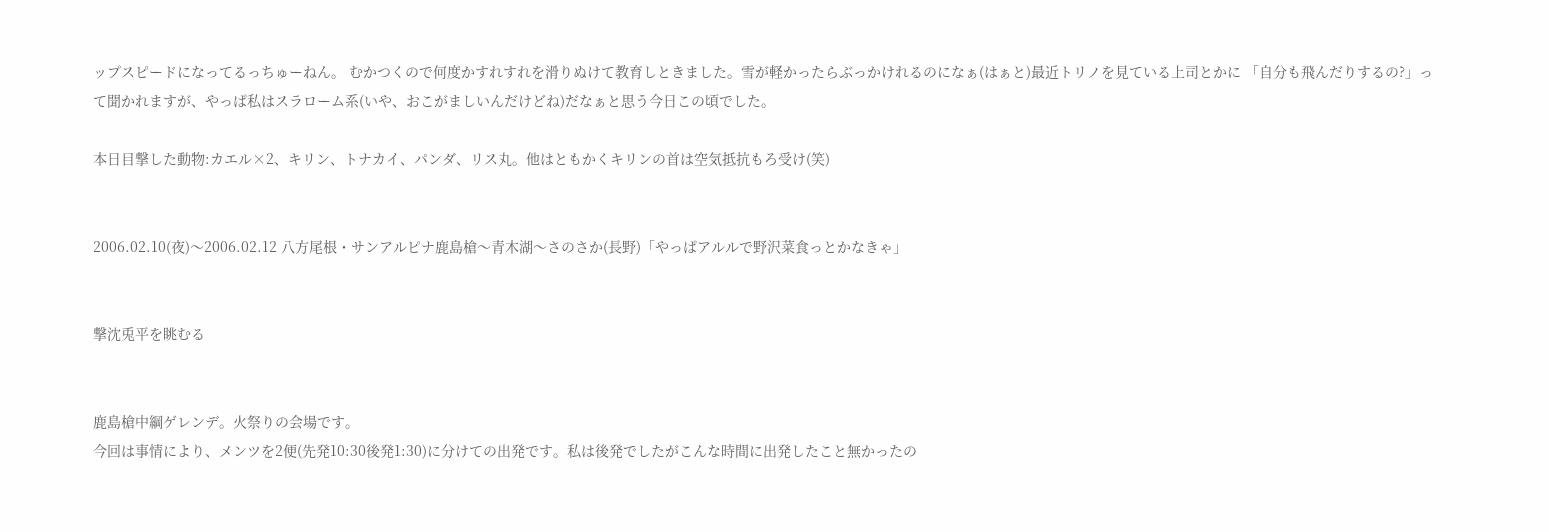ップスピードになってるっちゅーねん。 むかつくので何度かすれすれを滑りぬけて教育しときました。雪が軽かったらぶっかけれるのになぁ(はぁと)最近トリノを見ている上司とかに 「自分も飛んだりするの?」って聞かれますが、やっぱ私はスラローム系(いや、おこがましいんだけどね)だなぁと思う今日この頃でした。

本日目撃した動物:カエル×2、キリン、トナカイ、パンダ、リス丸。他はともかくキリンの首は空気抵抗もろ受け(笑)


2006.02.10(夜)〜2006.02.12 八方尾根・サンアルピナ鹿島槍〜青木湖〜さのさか(長野)「やっぱアルルで野沢菜食っとかなきゃ」


撃沈兎平を眺むる


鹿島槍中綱ゲレンデ。火祭りの会場です。
今回は事情により、メンツを2便(先発10:30後発1:30)に分けての出発です。私は後発でしたがこんな時間に出発したこと無かったの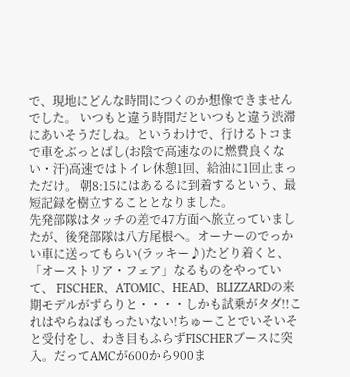で、現地にどんな時間につくのか想像できませんでした。 いつもと違う時間だといつもと違う渋滞にあいそうだしね。というわけで、行けるトコまで車をぶっとばし(お陰で高速なのに燃費良くない・汗)高速ではトイレ休憩1回、給油に1回止まっただけ。 朝8:15にはあるるに到着するという、最短記録を樹立することとなりました。
先発部隊はタッチの差で47方面へ旅立っていましたが、後発部隊は八方尾根へ。オーナーのでっかい車に送ってもらい(ラッキー♪)たどり着くと、「オーストリア・フェア」なるものをやっていて、 FISCHER、ATOMIC、HEAD、BLIZZARDの来期モデルがずらりと・・・・しかも試乗がタダ!!これはやらねばもったいない!ちゅーことでいそいそと受付をし、わき目もふらずFISCHERブースに突入。だってAMCが600から900ま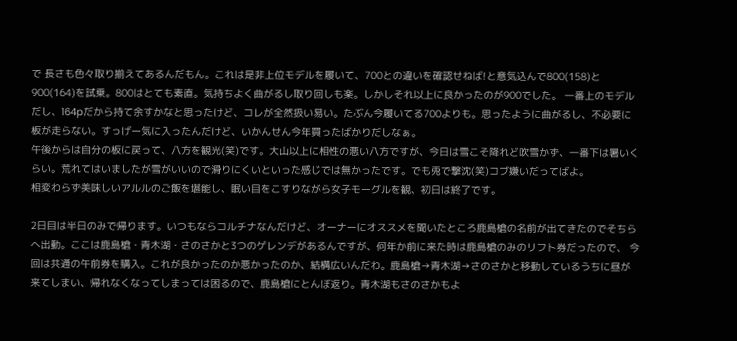で 長さも色々取り揃えてあるんだもん。これは是非上位モデルを履いて、700との違いを確認せねば!と意気込んで800(158)と900(164)を試乗。800はとても素直。気持ちよく曲がるし取り回しも楽。しかしそれ以上に良かったのが900でした。 一番上のモデルだし、164pだから持て余すかなと思ったけど、コレが全然扱い易い。たぶん今履いてる700よりも。思ったように曲がるし、不必要に板が走らない。すっげー気に入ったんだけど、いかんせん今年買ったばかりだしなぁ。
午後からは自分の板に戻って、八方を観光(笑)です。大山以上に相性の悪い八方ですが、今日は雪こそ降れど吹雪かず、一番下は暑いくらい。荒れてはいましたが雪がいいので滑りにくいといった感じでは無かったです。でも兎で撃沈(笑)コブ嫌いだってばよ。
相変わらず美味しいアルルのご飯を堪能し、眠い目をこすりながら女子モーグルを観、初日は終了です。

2日目は半日のみで帰ります。いつもならコルチナなんだけど、オーナーにオススメを聞いたところ鹿島槍の名前が出てきたのでそちらへ出動。ここは鹿島槍・青木湖・さのさかと3つのゲレンデがあるんですが、何年か前に来た時は鹿島槍のみのリフト券だったので、 今回は共通の午前券を購入。これが良かったのか悪かったのか、結構広いんだわ。鹿島槍→青木湖→さのさかと移動しているうちに昼が来てしまい、帰れなくなってしまっては困るので、鹿島槍にとんぼ返り。青木湖もさのさかもよ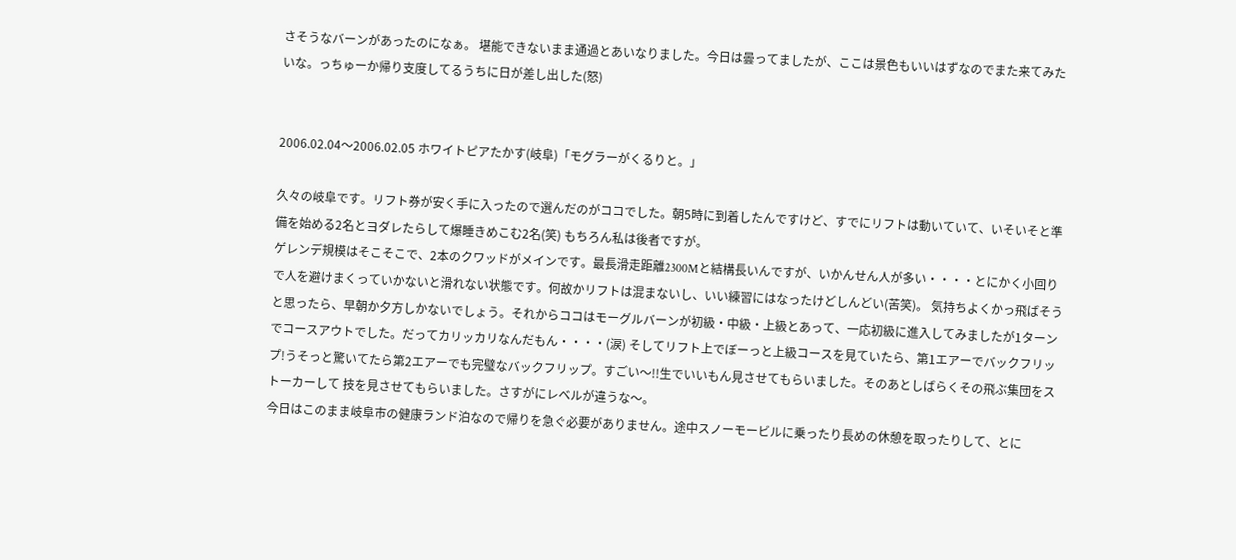さそうなバーンがあったのになぁ。 堪能できないまま通過とあいなりました。今日は曇ってましたが、ここは景色もいいはずなのでまた来てみたいな。っちゅーか帰り支度してるうちに日が差し出した(怒)


2006.02.04〜2006.02.05 ホワイトピアたかす(岐阜)「モグラーがくるりと。」

久々の岐阜です。リフト券が安く手に入ったので選んだのがココでした。朝5時に到着したんですけど、すでにリフトは動いていて、いそいそと準備を始める2名とヨダレたらして爆睡きめこむ2名(笑) もちろん私は後者ですが。
ゲレンデ規模はそこそこで、2本のクワッドがメインです。最長滑走距離2300Mと結構長いんですが、いかんせん人が多い・・・・とにかく小回りで人を避けまくっていかないと滑れない状態です。何故かリフトは混まないし、いい練習にはなったけどしんどい(苦笑)。 気持ちよくかっ飛ばそうと思ったら、早朝か夕方しかないでしょう。それからココはモーグルバーンが初級・中級・上級とあって、一応初級に進入してみましたが1ターンでコースアウトでした。だってカリッカリなんだもん・・・・(涙) そしてリフト上でぼーっと上級コースを見ていたら、第1エアーでバックフリップ!うそっと驚いてたら第2エアーでも完璧なバックフリップ。すごい〜!!生でいいもん見させてもらいました。そのあとしばらくその飛ぶ集団をストーカーして 技を見させてもらいました。さすがにレベルが違うな〜。
今日はこのまま岐阜市の健康ランド泊なので帰りを急ぐ必要がありません。途中スノーモービルに乗ったり長めの休憩を取ったりして、とに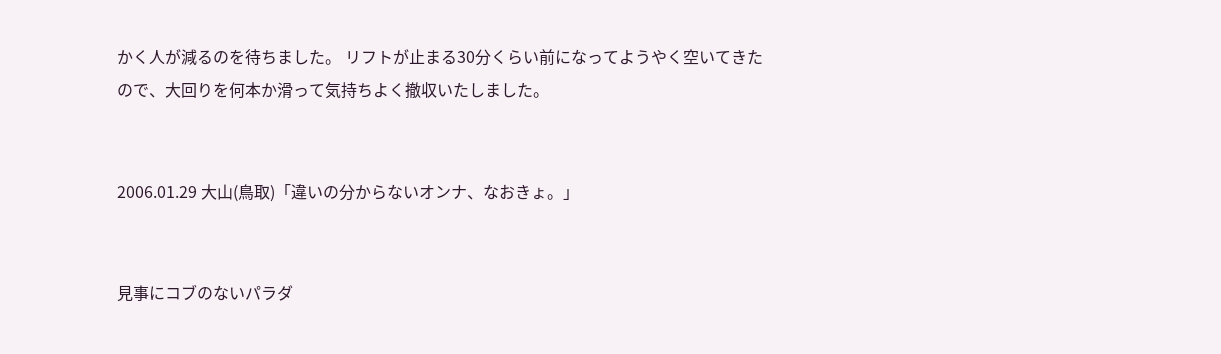かく人が減るのを待ちました。 リフトが止まる30分くらい前になってようやく空いてきたので、大回りを何本か滑って気持ちよく撤収いたしました。


2006.01.29 大山(鳥取)「違いの分からないオンナ、なおきょ。」


見事にコブのないパラダ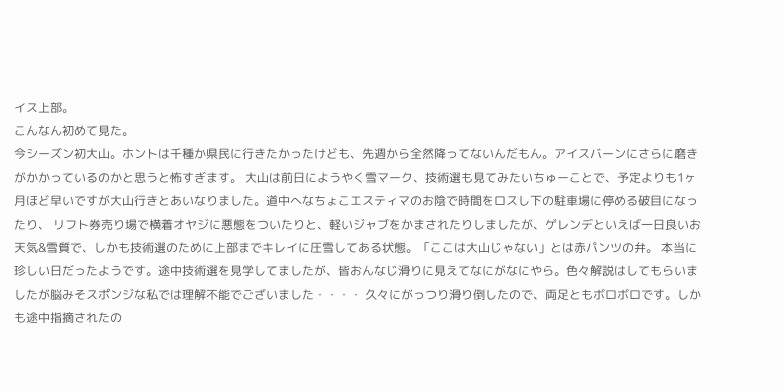イス上部。
こんなん初めて見た。
今シーズン初大山。ホントは千種か県民に行きたかったけども、先週から全然降ってないんだもん。アイスバーンにさらに磨きがかかっているのかと思うと怖すぎます。 大山は前日にようやく雪マーク、技術選も見てみたいちゅーことで、予定よりも1ヶ月ほど早いですが大山行きとあいなりました。道中へなちょこエスティマのお陰で時間をロスし下の駐車場に停める破目になったり、 リフト券売り場で横着オヤジに悪態をついたりと、軽いジャブをかまされたりしましたが、ゲレンデといえば一日良いお天気&雪質で、しかも技術選のために上部までキレイに圧雪してある状態。「ここは大山じゃない」とは赤パンツの弁。 本当に珍しい日だったようです。途中技術選を見学してましたが、皆おんなじ滑りに見えてなにがなにやら。色々解説はしてもらいましたが脳みそスポンジな私では理解不能でございました・・・・ 久々にがっつり滑り倒したので、両足ともボロボロです。しかも途中指摘されたの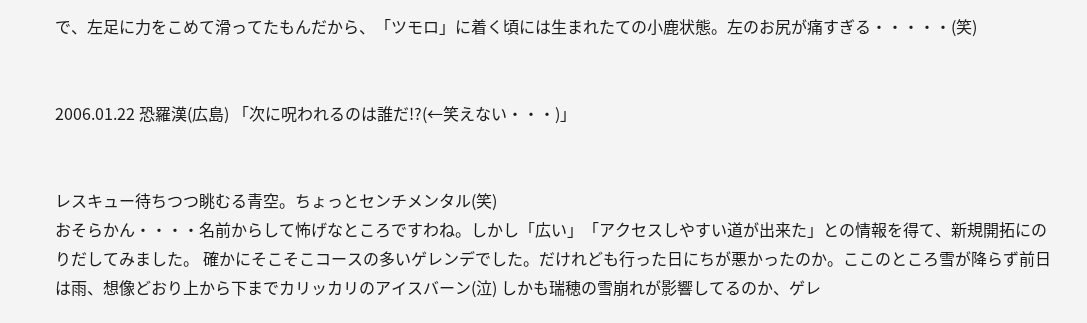で、左足に力をこめて滑ってたもんだから、「ツモロ」に着く頃には生まれたての小鹿状態。左のお尻が痛すぎる・・・・・(笑)


2006.01.22 恐羅漢(広島) 「次に呪われるのは誰だ!?(←笑えない・・・)」


レスキュー待ちつつ眺むる青空。ちょっとセンチメンタル(笑)
おそらかん・・・・名前からして怖げなところですわね。しかし「広い」「アクセスしやすい道が出来た」との情報を得て、新規開拓にのりだしてみました。 確かにそこそこコースの多いゲレンデでした。だけれども行った日にちが悪かったのか。ここのところ雪が降らず前日は雨、想像どおり上から下までカリッカリのアイスバーン(泣) しかも瑞穂の雪崩れが影響してるのか、ゲレ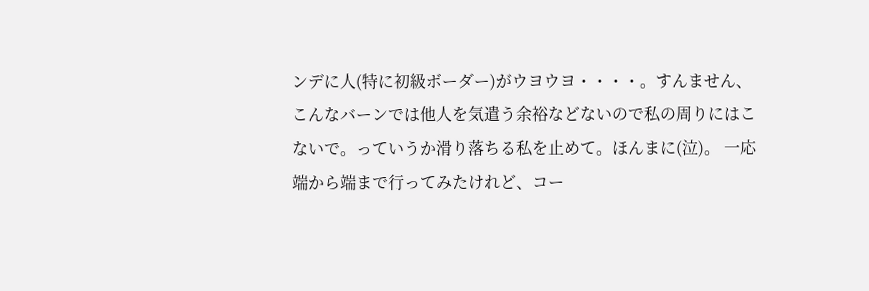ンデに人(特に初級ボーダー)がウヨウヨ・・・・。すんません、こんなバーンでは他人を気遣う余裕などないので私の周りにはこないで。っていうか滑り落ちる私を止めて。ほんまに(泣)。 一応端から端まで行ってみたけれど、コー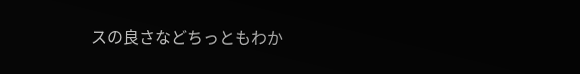スの良さなどちっともわか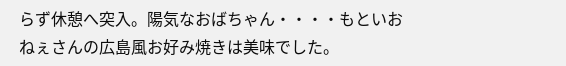らず休憩へ突入。陽気なおばちゃん・・・・もといおねぇさんの広島風お好み焼きは美味でした。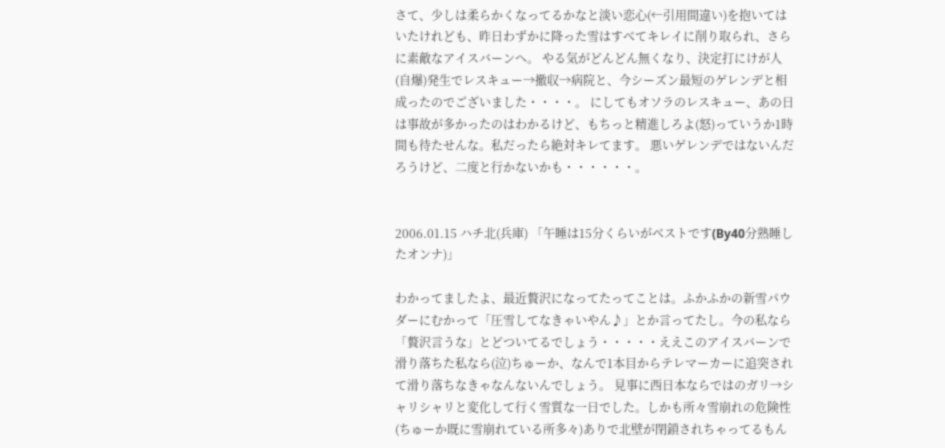さて、少しは柔らかくなってるかなと淡い恋心(←引用間違い)を抱いてはいたけれども、昨日わずかに降った雪はすべてキレイに削り取られ、さらに素敵なアイスバーンへ。 やる気がどんどん無くなり、決定打にけが人(自爆)発生でレスキュー→撤収→病院と、今シーズン最短のゲレンデと相成ったのでございました・・・・。 にしてもオソラのレスキュー、あの日は事故が多かったのはわかるけど、もちっと精進しろよ(怒)っていうか1時間も待たせんな。私だったら絶対キレてます。 悪いゲレンデではないんだろうけど、二度と行かないかも・・・・・・。


2006.01.15 ハチ北(兵庫) 「午睡は15分くらいがベストです(By40分熟睡したオンナ)」

わかってましたよ、最近贅沢になってたってことは。ふかふかの新雪パウダーにむかって「圧雪してなきゃいやん♪」とか言ってたし。今の私なら「贅沢言うな」とどついてるでしょう・・・・・ええこのアイスバーンで滑り落ちた私なら(泣)ちゅーか、なんで1本目からテレマーカーに追突されて滑り落ちなきゃなんないんでしょう。 見事に西日本ならではのガリ→シャリシャリと変化して行く雪質な一日でした。しかも所々雪崩れの危険性(ちゅーか既に雪崩れている所多々)ありで北壁が閉鎖されちゃってるもん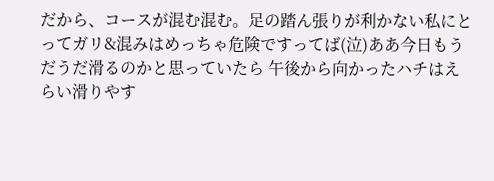だから、コースが混む混む。足の踏ん張りが利かない私にとってガリ&混みはめっちゃ危険ですってば(泣)ああ今日もうだうだ滑るのかと思っていたら 午後から向かったハチはえらい滑りやす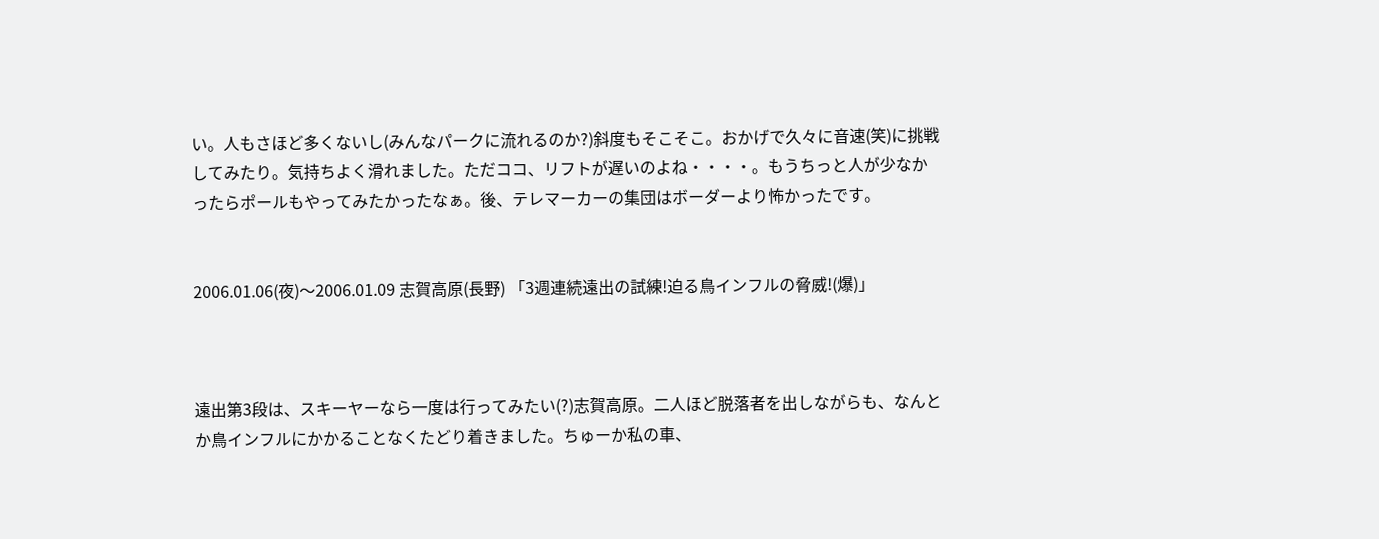い。人もさほど多くないし(みんなパークに流れるのか?)斜度もそこそこ。おかげで久々に音速(笑)に挑戦してみたり。気持ちよく滑れました。ただココ、リフトが遅いのよね・・・・。もうちっと人が少なかったらポールもやってみたかったなぁ。後、テレマーカーの集団はボーダーより怖かったです。


2006.01.06(夜)〜2006.01.09 志賀高原(長野) 「3週連続遠出の試練!迫る鳥インフルの脅威!(爆)」



遠出第3段は、スキーヤーなら一度は行ってみたい(?)志賀高原。二人ほど脱落者を出しながらも、なんとか鳥インフルにかかることなくたどり着きました。ちゅーか私の車、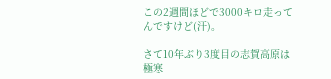この2週間ほどで3000キロ走ってんですけど(汗)。

さて10年ぶり3度目の志賀高原は極寒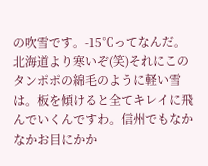の吹雪です。-15℃ってなんだ。北海道より寒いぞ(笑)それにこのタンポポの綿毛のように軽い雪は。板を傾けると全てキレイに飛んでいくんですわ。信州でもなかなかお目にかか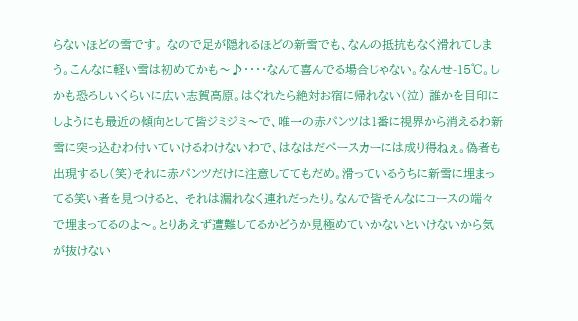らないほどの雪です。 なので足が隠れるほどの新雪でも、なんの抵抗もなく滑れてしまう。こんなに軽い雪は初めてかも〜♪・・・・なんて喜んでる場合じゃない。なんせ-15℃。しかも恐ろしいくらいに広い志賀高原。はぐれたら絶対お宿に帰れない(泣) 誰かを目印にしようにも最近の傾向として皆ジミジミ〜で、唯一の赤パンツは1番に視界から消えるわ新雪に突っ込むわ付いていけるわけないわで、はなはだペースカーには成り得ねぇ。偽者も出現するし(笑)それに赤パンツだけに注意しててもだめ。滑っているうちに新雪に埋まってる笑い者を見つけると、 それは漏れなく連れだったり。なんで皆そんなにコースの端々で埋まってるのよ〜。とりあえず遭難してるかどうか見極めていかないといけないから気が抜けない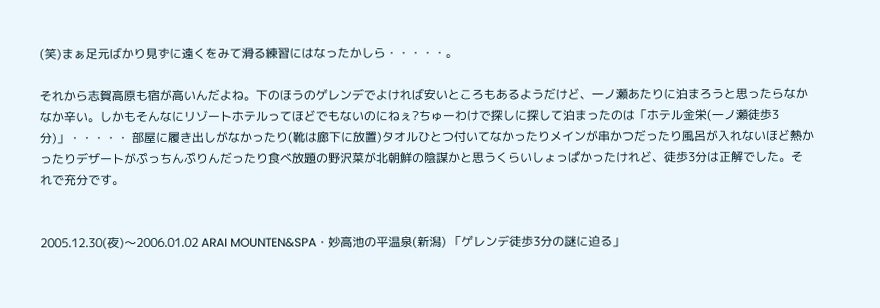(笑)まぁ足元ばかり見ずに遠くをみて滑る練習にはなったかしら・・・・・。

それから志賀高原も宿が高いんだよね。下のほうのゲレンデでよければ安いところもあるようだけど、一ノ瀬あたりに泊まろうと思ったらなかなか辛い。しかもそんなにリゾートホテルってほどでもないのにねぇ?ちゅーわけで探しに探して泊まったのは「ホテル金栄(一ノ瀬徒歩3分)」・・・・・ 部屋に履き出しがなかったり(靴は廊下に放置)タオルひとつ付いてなかったりメインが串かつだったり風呂が入れないほど熱かったりデザートがぷっちんぷりんだったり食べ放題の野沢菜が北朝鮮の陰謀かと思うくらいしょっぱかったけれど、徒歩3分は正解でした。それで充分です。


2005.12.30(夜)〜2006.01.02 ARAI MOUNTEN&SPA・妙高池の平温泉(新潟) 「ゲレンデ徒歩3分の謎に迫る」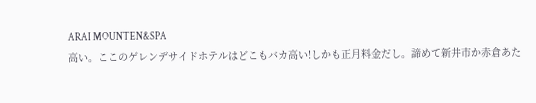ARAI MOUNTEN&SPA
高い。ここのゲレンデサイドホテルはどこもバカ高い!しかも正月料金だし。諦めて新井市か赤倉あた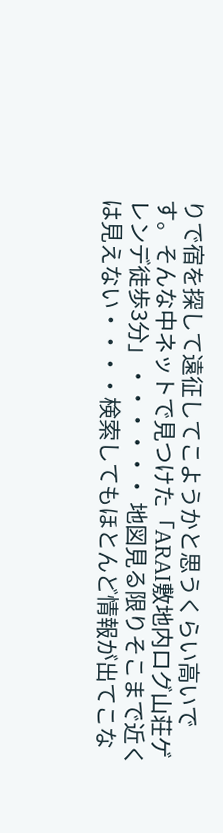りで宿を探して遠征してこようかと思うくらい高いです。そんな中ネットで見つけた「ARAI敷地内ログ山荘ゲレンデ徒歩3分」・・・・・・ 地図見る限りそこまで近くは見えない・・・・検索してもほとんど情報が出てこな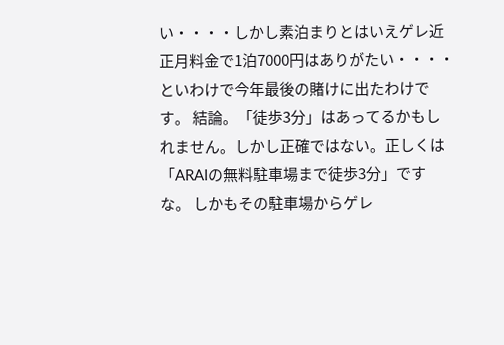い・・・・しかし素泊まりとはいえゲレ近正月料金で1泊7000円はありがたい・・・・といわけで今年最後の賭けに出たわけです。 結論。「徒歩3分」はあってるかもしれません。しかし正確ではない。正しくは「ARAIの無料駐車場まで徒歩3分」ですな。 しかもその駐車場からゲレ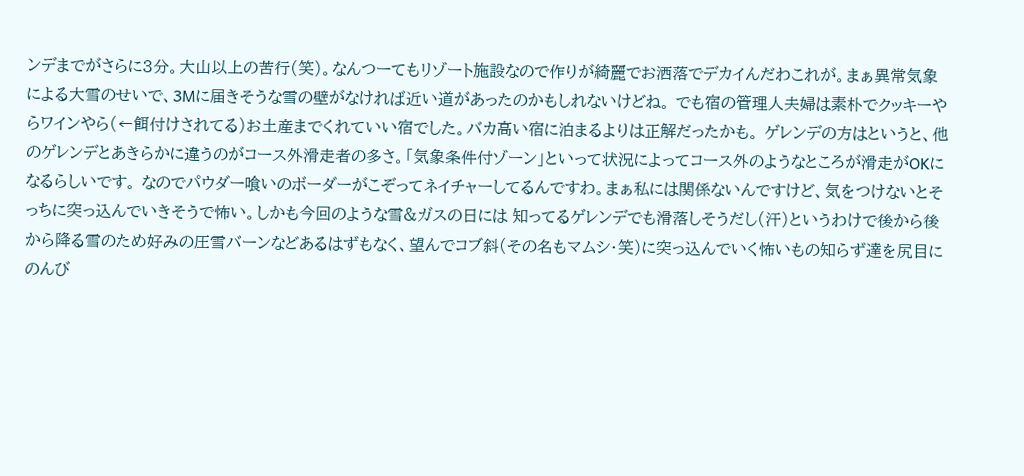ンデまでがさらに3分。大山以上の苦行(笑)。なんつーてもリゾート施設なので作りが綺麗でお洒落でデカイんだわこれが。まぁ異常気象による大雪のせいで、3Mに届きそうな雪の壁がなければ近い道があったのかもしれないけどね。 でも宿の管理人夫婦は素朴でクッキーやらワインやら(←餌付けされてる)お土産までくれていい宿でした。バカ高い宿に泊まるよりは正解だったかも。 ゲレンデの方はというと、他のゲレンデとあきらかに違うのがコース外滑走者の多さ。「気象条件付ゾーン」といって状況によってコース外のようなところが滑走がOKになるらしいです。 なのでパウダー喰いのボーダーがこぞってネイチャーしてるんですわ。まぁ私には関係ないんですけど、気をつけないとそっちに突っ込んでいきそうで怖い。しかも今回のような雪&ガスの日には 知ってるゲレンデでも滑落しそうだし(汗)というわけで後から後から降る雪のため好みの圧雪バーンなどあるはずもなく、望んでコブ斜(その名もマムシ・笑)に突っ込んでいく怖いもの知らず達を尻目に のんび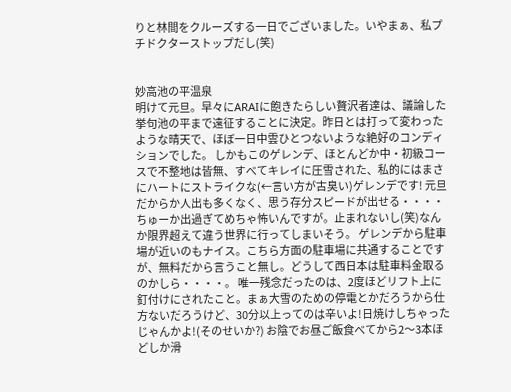りと林間をクルーズする一日でございました。いやまぁ、私プチドクターストップだし(笑)


妙高池の平温泉
明けて元旦。早々にARAIに飽きたらしい贅沢者達は、議論した挙句池の平まで遠征することに決定。昨日とは打って変わったような晴天で、ほぼ一日中雲ひとつないような絶好のコンディションでした。 しかもこのゲレンデ、ほとんどか中・初級コースで不整地は皆無、すべてキレイに圧雪された、私的にはまさにハートにストライクな(←言い方が古臭い)ゲレンデです! 元旦だからか人出も多くなく、思う存分スピードが出せる・・・・ちゅーか出過ぎてめちゃ怖いんですが。止まれないし(笑)なんか限界超えて違う世界に行ってしまいそう。 ゲレンデから駐車場が近いのもナイス。こちら方面の駐車場に共通することですが、無料だから言うこと無し。どうして西日本は駐車料金取るのかしら・・・・。 唯一残念だったのは、2度ほどリフト上に釘付けにされたこと。まぁ大雪のための停電とかだろうから仕方ないだろうけど、30分以上ってのは辛いよ!日焼けしちゃったじゃんかよ!(そのせいか?) お陰でお昼ご飯食べてから2〜3本ほどしか滑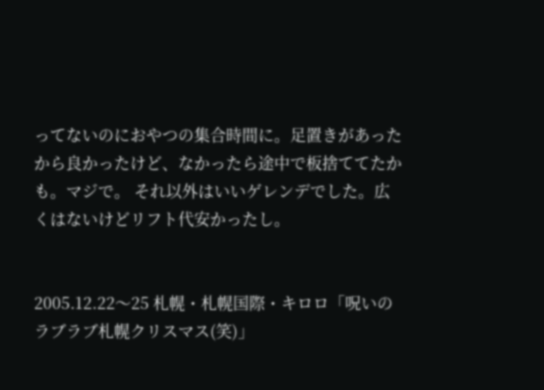ってないのにおやつの集合時間に。足置きがあったから良かったけど、なかったら途中で板捨ててたかも。マジで。 それ以外はいいゲレンデでした。広くはないけどリフト代安かったし。


2005.12.22〜25 札幌・札幌国際・キロロ「呪いのラブラブ札幌クリスマス(笑)」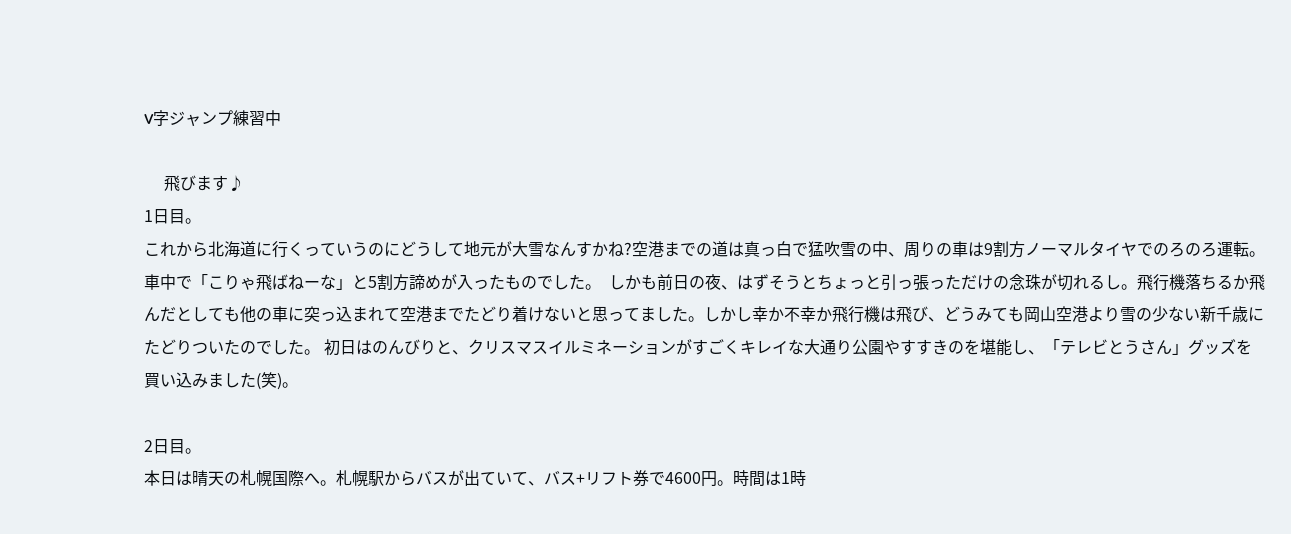V字ジャンプ練習中

     飛びます♪
1日目。
これから北海道に行くっていうのにどうして地元が大雪なんすかね?空港までの道は真っ白で猛吹雪の中、周りの車は9割方ノーマルタイヤでのろのろ運転。車中で「こりゃ飛ばねーな」と5割方諦めが入ったものでした。  しかも前日の夜、はずそうとちょっと引っ張っただけの念珠が切れるし。飛行機落ちるか飛んだとしても他の車に突っ込まれて空港までたどり着けないと思ってました。しかし幸か不幸か飛行機は飛び、どうみても岡山空港より雪の少ない新千歳にたどりついたのでした。 初日はのんびりと、クリスマスイルミネーションがすごくキレイな大通り公園やすすきのを堪能し、「テレビとうさん」グッズを買い込みました(笑)。

2日目。
本日は晴天の札幌国際へ。札幌駅からバスが出ていて、バス+リフト券で4600円。時間は1時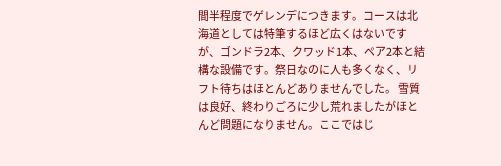間半程度でゲレンデにつきます。コースは北海道としては特筆するほど広くはないですが、ゴンドラ2本、クワッド1本、ペア2本と結構な設備です。祭日なのに人も多くなく、リフト待ちはほとんどありませんでした。 雪質は良好、終わりごろに少し荒れましたがほとんど問題になりません。ここではじ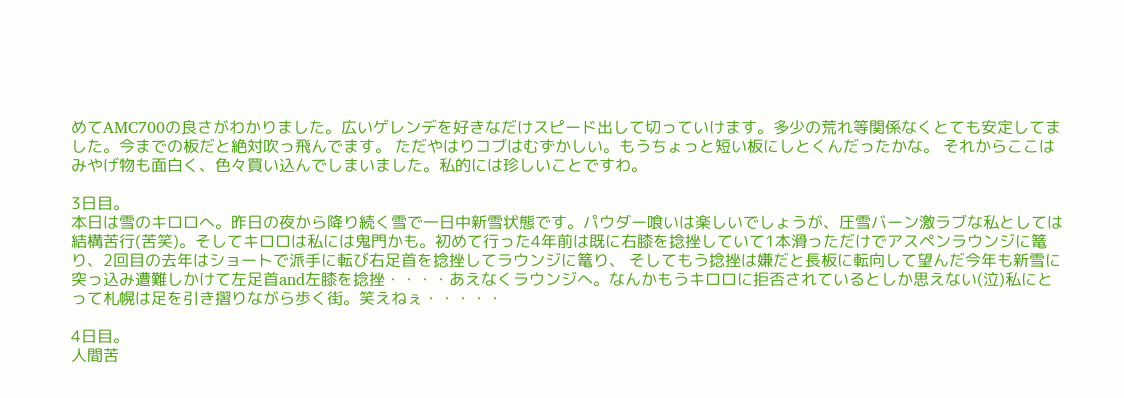めてAMC700の良さがわかりました。広いゲレンデを好きなだけスピード出して切っていけます。多少の荒れ等関係なくとても安定してました。今までの板だと絶対吹っ飛んでます。 ただやはりコブはむずかしい。もうちょっと短い板にしとくんだったかな。 それからここはみやげ物も面白く、色々買い込んでしまいました。私的には珍しいことですわ。

3日目。
本日は雪のキロロへ。昨日の夜から降り続く雪で一日中新雪状態です。パウダー喰いは楽しいでしょうが、圧雪バーン激ラブな私としては結構苦行(苦笑)。そしてキロロは私には鬼門かも。初めて行った4年前は既に右膝を捻挫していて1本滑っただけでアスペンラウンジに篭り、2回目の去年はショートで派手に転び右足首を捻挫してラウンジに篭り、 そしてもう捻挫は嫌だと長板に転向して望んだ今年も新雪に突っ込み遭難しかけて左足首and左膝を捻挫・・・・あえなくラウンジへ。なんかもうキロロに拒否されているとしか思えない(泣)私にとって札幌は足を引き摺りながら歩く街。笑えねぇ・・・・・

4日目。
人間苦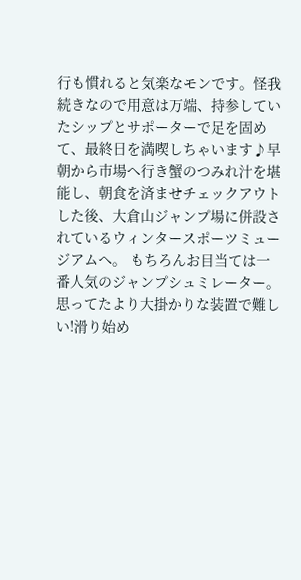行も慣れると気楽なモンです。怪我続きなので用意は万端、持参していたシップとサポーターで足を固めて、最終日を満喫しちゃいます♪早朝から市場へ行き蟹のつみれ汁を堪能し、朝食を済ませチェックアウトした後、大倉山ジャンプ場に併設されているウィンタースポーツミュージアムへ。 もちろんお目当ては一番人気のジャンプシュミレーター。思ってたより大掛かりな装置で難しい!滑り始め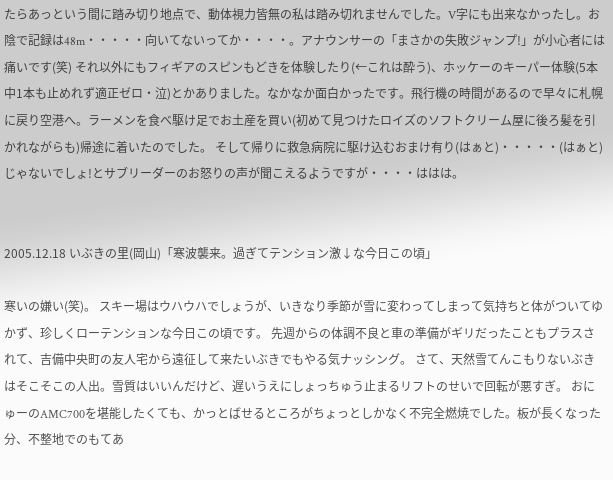たらあっという間に踏み切り地点で、動体視力皆無の私は踏み切れませんでした。V字にも出来なかったし。お陰で記録は48m・・・・・向いてないってか・・・・。アナウンサーの「まさかの失敗ジャンプ!」が小心者には痛いです(笑) それ以外にもフィギアのスピンもどきを体験したり(←これは酔う)、ホッケーのキーパー体験(5本中1本も止めれず適正ゼロ・泣)とかありました。なかなか面白かったです。飛行機の時間があるので早々に札幌に戻り空港へ。ラーメンを食べ駆け足でお土産を買い(初めて見つけたロイズのソフトクリーム屋に後ろ髪を引かれながらも)帰途に着いたのでした。 そして帰りに救急病院に駆け込むおまけ有り(はぁと)・・・・・(はぁと)じゃないでしょ!とサブリーダーのお怒りの声が聞こえるようですが・・・・ははは。


2005.12.18 いぶきの里(岡山)「寒波襲来。過ぎてテンション激↓な今日この頃」

寒いの嫌い(笑)。 スキー場はウハウハでしょうが、いきなり季節が雪に変わってしまって気持ちと体がついてゆかず、珍しくローテンションな今日この頃です。 先週からの体調不良と車の準備がギリだったこともプラスされて、吉備中央町の友人宅から遠征して来たいぶきでもやる気ナッシング。 さて、天然雪てんこもりないぶきはそこそこの人出。雪質はいいんだけど、遅いうえにしょっちゅう止まるリフトのせいで回転が悪すぎ。 おにゅーのAMC700を堪能したくても、かっとばせるところがちょっとしかなく不完全燃焼でした。板が長くなった分、不整地でのもてあ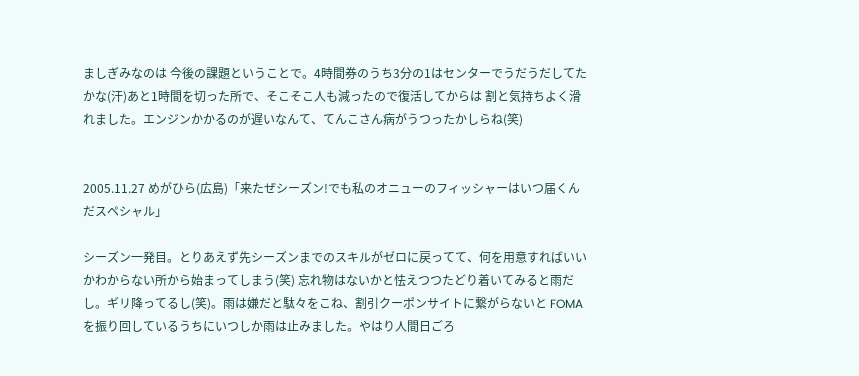ましぎみなのは 今後の課題ということで。4時間券のうち3分の1はセンターでうだうだしてたかな(汗)あと1時間を切った所で、そこそこ人も減ったので復活してからは 割と気持ちよく滑れました。エンジンかかるのが遅いなんて、てんこさん病がうつったかしらね(笑)


2005.11.27 めがひら(広島)「来たぜシーズン!でも私のオニューのフィッシャーはいつ届くんだスペシャル」

シーズン一発目。とりあえず先シーズンまでのスキルがゼロに戻ってて、何を用意すればいいかわからない所から始まってしまう(笑) 忘れ物はないかと怯えつつたどり着いてみると雨だし。ギリ降ってるし(笑)。雨は嫌だと駄々をこね、割引クーポンサイトに繋がらないと FOMAを振り回しているうちにいつしか雨は止みました。やはり人間日ごろ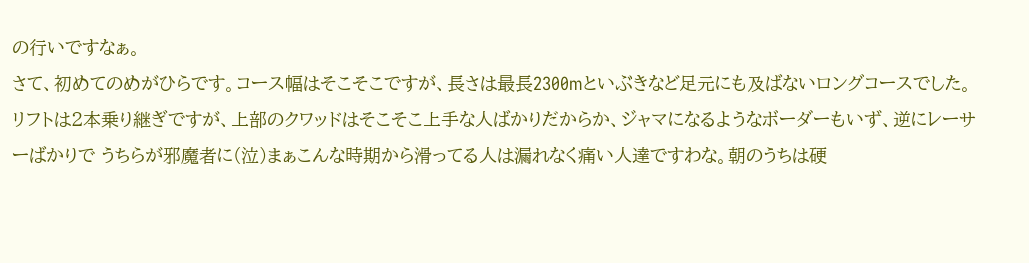の行いですなぁ。
さて、初めてのめがひらです。コース幅はそこそこですが、長さは最長2300mといぶきなど足元にも及ばないロングコースでした。 リフトは2本乗り継ぎですが、上部のクワッドはそこそこ上手な人ばかりだからか、ジャマになるようなボーダーもいず、逆にレーサーばかりで うちらが邪魔者に(泣)まぁこんな時期から滑ってる人は漏れなく痛い人達ですわな。朝のうちは硬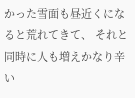かった雪面も昼近くになると荒れてきて、 それと同時に人も増えかなり辛い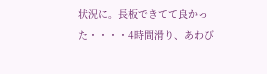状況に。長板できてて良かった・・・・4時間滑り、あわび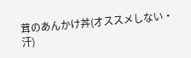茸のあんかけ丼(オススメしない・汗)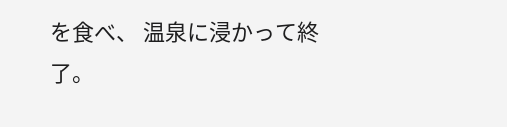を食べ、 温泉に浸かって終了。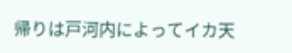帰りは戸河内によってイカ天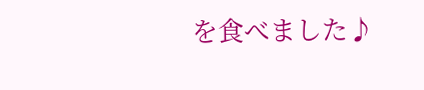を食べました♪